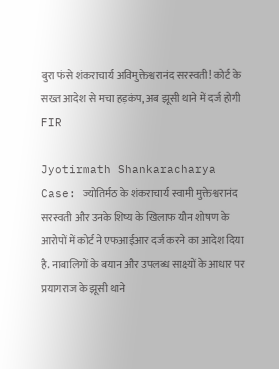बुरा फंसे शंकराचार्य अविमुक्तेश्वरानंद सरस्वती! कोर्ट के सख्त आदेश से मचा हड़कंप, अब झूसी थाने में दर्ज होगी FIR

Jyotirmath Shankaracharya Case: ज्योतिर्मठ के शंकराचार्य स्वामी मुक्तेश्वरानंद सरस्वती और उनके शिष्य के खिलाफ यौन शोषण के आरोपों में कोर्ट ने एफआईआर दर्ज करने का आदेश दिया है. नाबालिगों के बयान और उपलब्ध साक्ष्यों के आधार पर प्रयागराज के झूसी थाने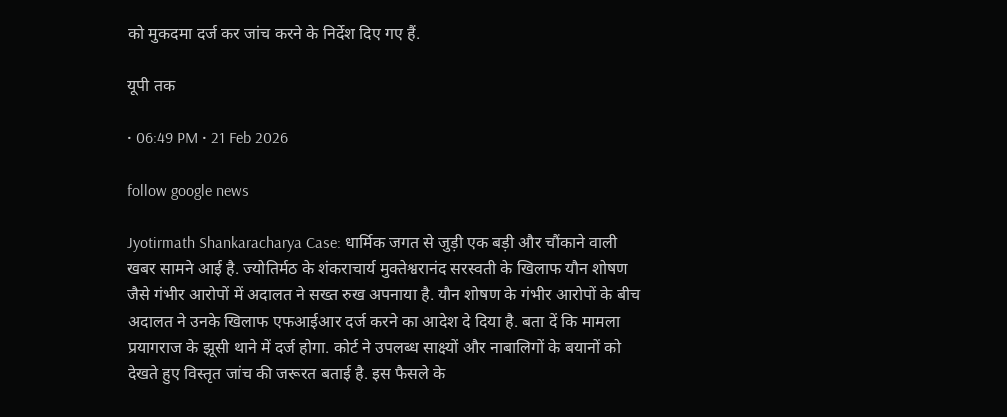को मुकदमा दर्ज कर जांच करने के निर्देश दिए गए हैं.

यूपी तक

• 06:49 PM • 21 Feb 2026

follow google news

Jyotirmath Shankaracharya Case: धार्मिक जगत से जुड़ी एक बड़ी और चौंकाने वाली खबर सामने आई है. ज्योतिर्मठ के शंकराचार्य मुक्तेश्वरानंद सरस्वती के खिलाफ यौन शोषण जैसे गंभीर आरोपों में अदालत ने सख्त रुख अपनाया है. यौन शोषण के गंभीर आरोपों के बीच अदालत ने उनके खिलाफ एफआईआर दर्ज करने का आदेश दे दिया है. बता दें कि मामला प्रयागराज के झूसी थाने में दर्ज होगा. कोर्ट ने उपलब्ध साक्ष्यों और नाबालिगों के बयानों को देखते हुए विस्तृत जांच की जरूरत बताई है. इस फैसले के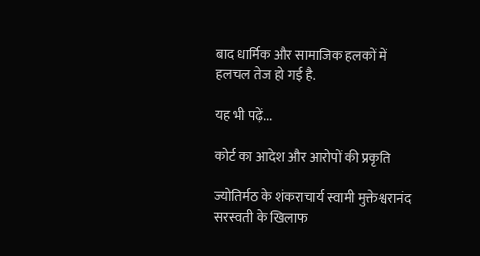बाद धार्मिक और सामाजिक हलकों में हलचल तेज हो गई है.

यह भी पढ़ें...

कोर्ट का आदेश और आरोपों की प्रकृति

ज्योतिर्मठ के शंकराचार्य स्वामी मुक्तेश्वरानंद सरस्वती के खिलाफ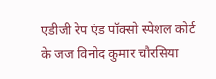एडीजी रेप एंड पॉक्सो स्पेशल कोर्ट के जज विनोद कुमार चौरसिया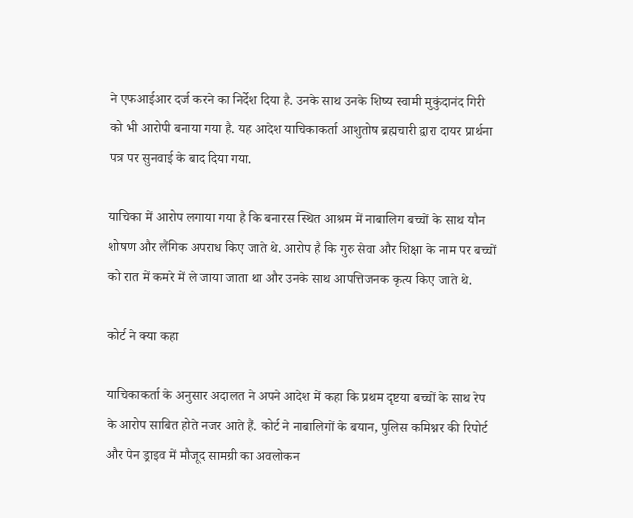ने एफआईआर दर्ज करने का निर्देश दिया है. उनके साथ उनके शिष्य स्वामी मुकुंदानंद गिरी को भी आरोपी बनाया गया है. यह आदेश याचिकाकर्ता आशुतोष ब्रह्मचारी द्वारा दायर प्रार्थना पत्र पर सुनवाई के बाद दिया गया.

याचिका में आरोप लगाया गया है कि बनारस स्थित आश्रम में नाबालिग बच्चों के साथ यौन शोषण और लैंगिक अपराध किए जाते थे. आरोप है कि गुरु सेवा और शिक्षा के नाम पर बच्चों को रात में कमरे में ले जाया जाता था और उनके साथ आपत्तिजनक कृत्य किए जाते थे.

कोर्ट ने क्या कहा

याचिकाकर्ता के अनुसार अदालत ने अपने आदेश में कहा कि प्रथम दृष्टया बच्चों के साथ रेप के आरोप साबित होते नजर आते हैं. कोर्ट ने नाबालिगों के बयान, पुलिस कमिश्नर की रिपोर्ट और पेन ड्राइव में मौजूद सामग्री का अवलोकन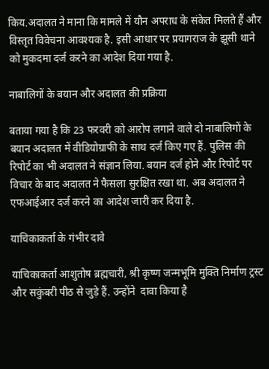किय.अदालत ने माना कि मामले में यौन अपराध के संकेत मिलते हैं और विस्तृत विवेचना आवश्यक है. इसी आधार पर प्रयागराज के झूसी थाने को मुकदमा दर्ज करने का आदेश दिया गया है.

नाबालिगों के बयान और अदालत की प्रक्रिया

बताया गया है कि 23 फरवरी को आरोप लगाने वाले दो नाबालिगों के बयान अदालत में वीडियोग्राफी के साथ दर्ज किए गए हैं. पुलिस की रिपोर्ट का भी अदालत ने संज्ञान लिया. बयान दर्ज होने और रिपोर्ट पर विचार के बाद अदालत ने फैसला सुरक्षित रखा था. अब अदालत ने एफआईआर दर्ज करने का आदेश जारी कर दिया है.

याचिकाकर्ता के गंभीर दावे

याचिकाकर्ता आशुतोष ब्रह्मचारी, श्री कृष्ण जन्मभूमि मुक्ति निर्माण ट्रस्ट और सकुंबरी पीठ से जुड़े हैं. उन्होंने  दावा किया है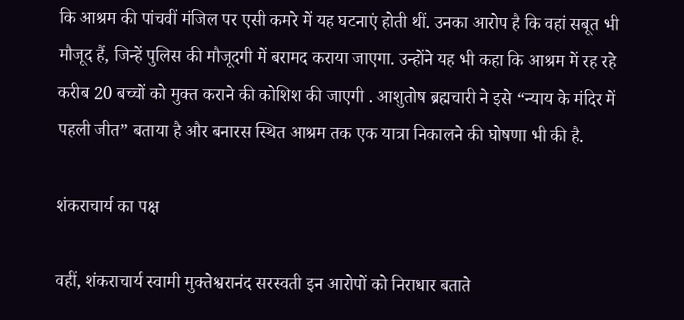कि आश्रम की पांचवीं मंजिल पर एसी कमरे में यह घटनाएं होती थीं. उनका आरोप है कि वहां सबूत भी मौजूद हैं, जिन्हें पुलिस की मौजूदगी में बरामद कराया जाएगा. उन्होंने यह भी कहा कि आश्रम में रह रहे करीब 20 बच्चों को मुक्त कराने की कोशिश की जाएगी . आशुतोष ब्रह्मचारी ने इसे “न्याय के मंदिर में पहली जीत” बताया है और बनारस स्थित आश्रम तक एक यात्रा निकालने की घोषणा भी की है.

शंकराचार्य का पक्ष

वहीं, शंकराचार्य स्वामी मुक्तेश्वरानंद सरस्वती इन आरोपों को निराधार बताते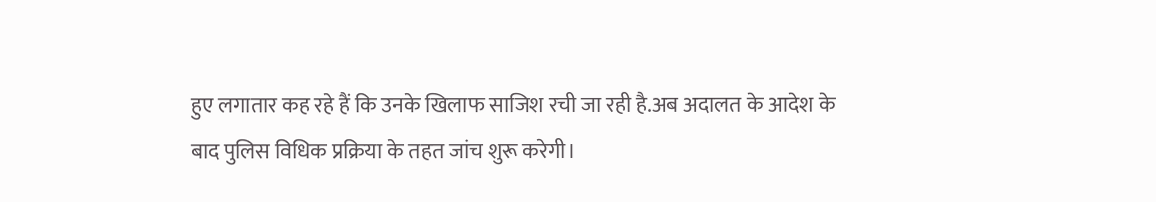हुए लगातार कह रहे हैं कि उनके खिलाफ साजिश रची जा रही है.अब अदालत के आदेश के बाद पुलिस विधिक प्रक्रिया के तहत जांच शुरू करेगी।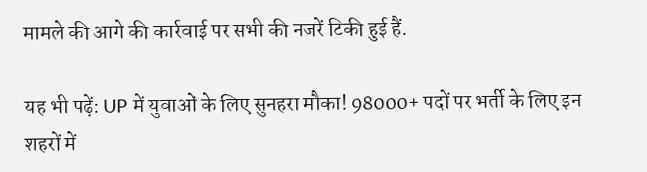मामले की आगे की कार्रवाई पर सभी की नजरें टिकी हुई हैं.

यह भी पढ़ें: UP में युवाओं के लिए सुनहरा मौका! 98000+ पदों पर भर्ती के लिए इन शहरों में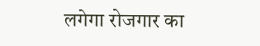लगेगा रोजगार का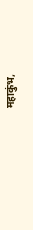महाकुंभ,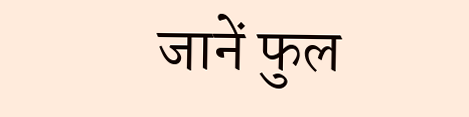जानें फुल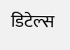डिटेल्स